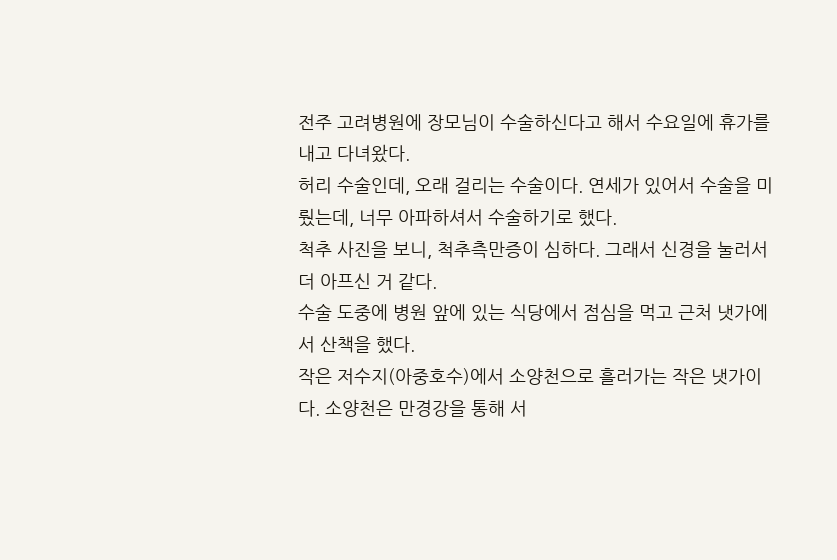전주 고려병원에 장모님이 수술하신다고 해서 수요일에 휴가를 내고 다녀왔다.
허리 수술인데, 오래 걸리는 수술이다. 연세가 있어서 수술을 미뤘는데, 너무 아파하셔서 수술하기로 했다.
척추 사진을 보니, 척추측만증이 심하다. 그래서 신경을 눌러서 더 아프신 거 같다.
수술 도중에 병원 앞에 있는 식당에서 점심을 먹고 근처 냇가에서 산책을 했다.
작은 저수지(아중호수)에서 소양천으로 흘러가는 작은 냇가이다. 소양천은 만경강을 통해 서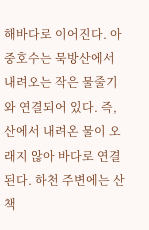해바다로 이어진다. 아중호수는 묵방산에서 내려오는 작은 물줄기와 연결되어 있다. 즉, 산에서 내려온 물이 오래지 않아 바다로 연결된다. 하천 주변에는 산책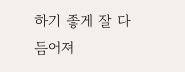하기 좋게 잘 다듬어져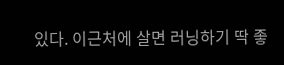있다. 이근처에 살면 러닝하기 딱 좋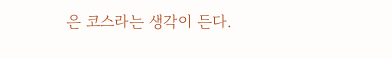은 코스라는 생각이 든다.